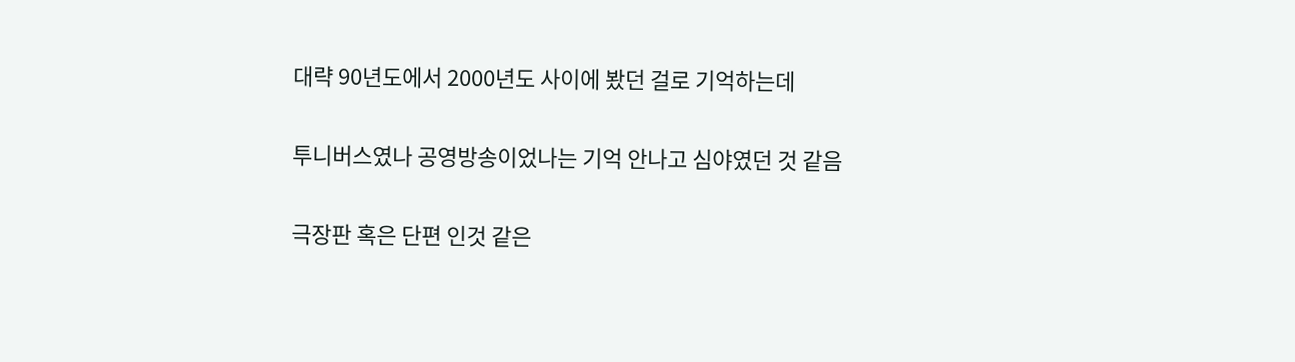대략 90년도에서 2000년도 사이에 봤던 걸로 기억하는데


투니버스였나 공영방송이었나는 기억 안나고 심야였던 것 같음


극장판 혹은 단편 인것 같은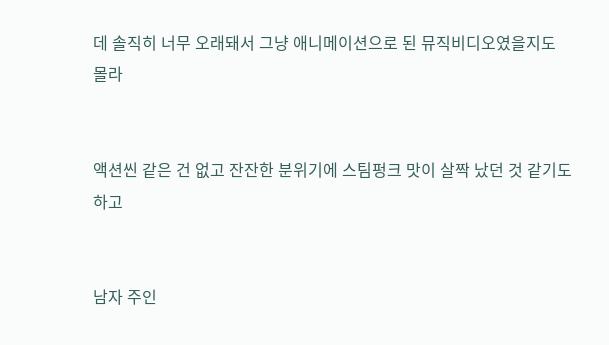데 솔직히 너무 오래돼서 그냥 애니메이션으로 된 뮤직비디오였을지도 몰라


액션씬 같은 건 없고 잔잔한 분위기에 스팀펑크 맛이 살짝 났던 것 같기도 하고


남자 주인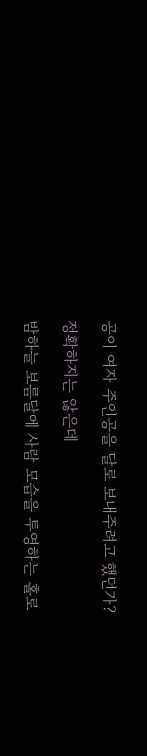공이 여자 주인공을 달로 보내주려고 했던가?

정확하지는 않은데

밤하늘 보름달에 사람 모습을 투영하는 홀로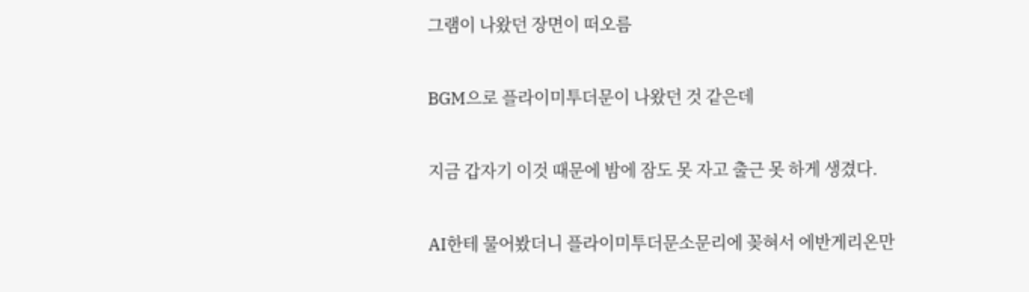그램이 나왔던 장면이 떠오름


BGM으로 플라이미투더문이 나왔던 것 같은데


지금 갑자기 이것 때문에 밤에 잠도 못 자고 출근 못 하게 생겼다.


AI한테 물어봤더니 플라이미투더문소문리에 꽂혀서 에반게리온만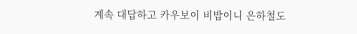계속 대답하고 카우보이 비밥이니 은하철도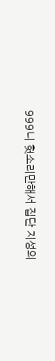999니 헛소리만해서 집단 지성의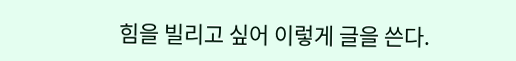힘을 빌리고 싶어 이렇게 글을 쓴다.